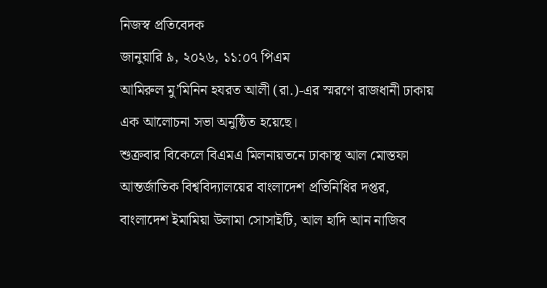নিজস্ব প্রতিবেদক
জানুয়ারি ৯, ২০২৬, ১১:০৭ পিএম
আমিরুল মু’মিনিন হযরত আলী (রা.)-এর স্মরণে রাজধানী ঢাকায় এক আলোচনা সভা অনুষ্ঠিত হয়েছে।
শুক্রবার বিকেলে বিএমএ মিলনায়তনে ঢাকাস্থ আল মোস্তফা আন্তর্জাতিক বিশ্ববিদ্যালয়ের বাংলাদেশ প্রতিনিধির দপ্তর, বাংলাদেশ ইমামিয়া উলামা সোসাইটি, আল হাদি আন নাজিব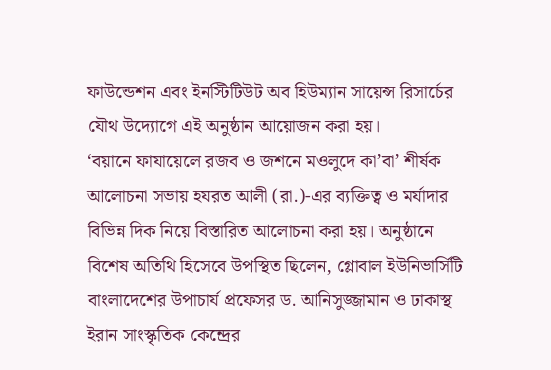ফাউন্ডেশন এবং ইনস্টিটিউট অব হিউম্যান সায়েন্স রিসার্চের যৌথ উদ্যোগে এই অনুষ্ঠান আয়োজন করা হয়।
‘বয়ানে ফাযায়েলে রজব ও জশনে মওলুদে কা’বা’ শীর্ষক আলোচনা সভায় হযরত আলী (রা.)-এর ব্যক্তিত্ব ও মর্যাদার বিভিন্ন দিক নিয়ে বিস্তারিত আলোচনা করা হয়। অনুষ্ঠানে বিশেষ অতিথি হিসেবে উপস্থিত ছিলেন, গ্লোবাল ইউনিভার্সিটি বাংলাদেশের উপাচার্য প্রফেসর ড. আনিসুজ্জামান ও ঢাকাস্থ ইরান সাংস্কৃতিক কেন্দ্রের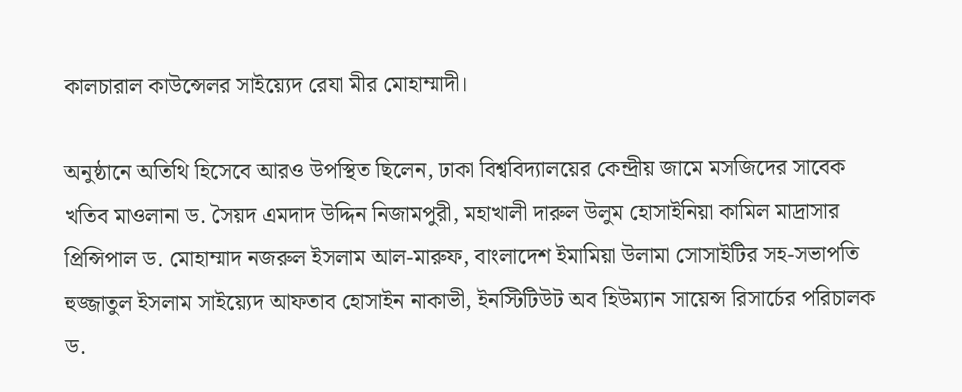কালচারাল কাউন্সেলর সাইয়্যেদ রেযা মীর মোহাম্মাদী।

অনুষ্ঠানে অতিথি হিসেবে আরও উপস্থিত ছিলেন, ঢাকা বিশ্ববিদ্যালয়ের কেন্দ্রীয় জামে মসজিদের সাবেক খতিব মাওলানা ড. সৈয়দ এমদাদ উদ্দিন নিজামপুরী, মহাখালী দারুল উলুম হোসাইনিয়া কামিল মাদ্রাসার প্রিন্সিপাল ড. মোহাম্মাদ নজরুল ইসলাম আল-মারুফ, বাংলাদেশ ইমামিয়া উলামা সোসাইটির সহ-সভাপতি হুজ্জাতুল ইসলাম সাইয়্যেদ আফতাব হোসাইন নাকাভী, ইনস্টিটিউট অব হিউম্যান সায়েন্স রিসার্চের পরিচালক ড.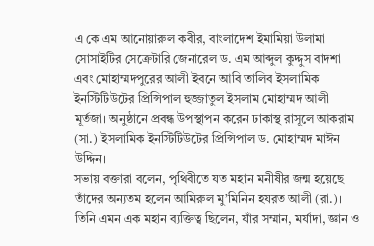এ কে এম আনোয়ারুল কবীর, বাংলাদেশ ইমামিয়া উলামা সোসাইটির সেক্রেটারি জেনারেল ড. এম আব্দুল কুদ্দুস বাদশা এবং মোহাম্মদপুরের আলী ইবনে আবি তালিব ইসলামিক ইনস্টিটিউটের প্রিন্সিপাল হুজ্জাতুল ইসলাম মোহাম্মদ আলী মূর্তজা। অনুষ্ঠানে প্রবন্ধ উপস্থাপন করেন ঢাকাস্থ রাসূলে আকরাম (সা.) ইসলামিক ইনস্টিটিউটের প্রিন্সিপাল ড. মোহাম্মদ মাঈন উদ্দিন।
সভায় বক্তারা বলেন, পৃথিবীতে যত মহান মনীষীর জন্ম হয়েছে তাঁদের অন্যতম হলেন আমিরুল মু’মিনিন হযরত আলী (রা.)। তিনি এমন এক মহান ব্যক্তিত্ব ছিলেন, যাঁর সম্মান, মর্যাদা, জ্ঞান ও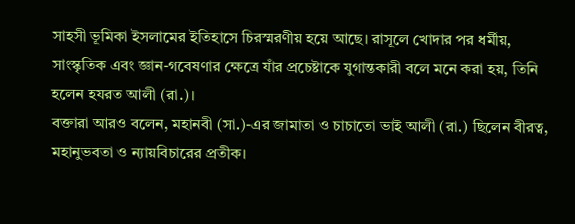সাহসী ভূমিকা ইসলামের ইতিহাসে চিরস্মরণীয় হয়ে আছে। রাসূলে খোদার পর ধর্মীয়, সাংস্কৃতিক এবং জ্ঞান-গবেষণার ক্ষেত্রে যাঁর প্রচেষ্টাকে যুগান্তকারী বলে মনে করা হয়, তিনি হলেন হযরত আলী (রা.)।
বক্তারা আরও বলেন, মহানবী (সা.)-এর জামাতা ও চাচাতো ভাই আলী (রা.) ছিলেন বীরত্ব, মহানুভবতা ও ন্যায়বিচারের প্রতীক।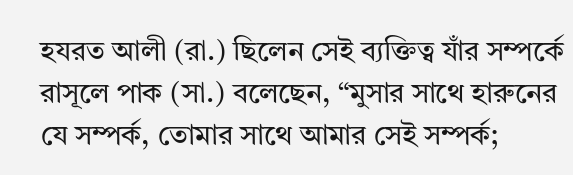হযরত আলী (রা.) ছিলেন সেই ব্যক্তিত্ব যাঁর সম্পর্কে রাসূলে পাক (সা.) বলেছেন, “মুসার সাথে হারুনের যে সম্পর্ক, তোমার সাথে আমার সেই সম্পর্ক;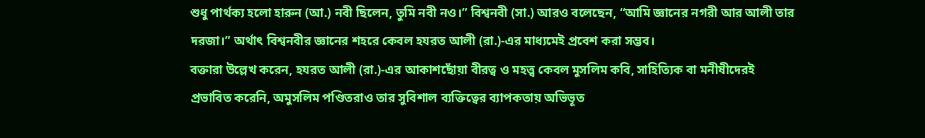শুধু পার্থক্য হলো হারুন (আ.) নবী ছিলেন, তুমি নবী নও।” বিশ্বনবী (সা.) আরও বলেছেন, “আমি জ্ঞানের নগরী আর আলী তার দরজা।” অর্থাৎ বিশ্বনবীর জ্ঞানের শহরে কেবল হযরত আলী (রা.)-এর মাধ্যমেই প্রবেশ করা সম্ভব।
বক্তারা উল্লেখ করেন, হযরত আলী (রা.)-এর আকাশছোঁয়া বীরত্ব ও মহত্ত্ব কেবল মুসলিম কবি, সাহিত্যিক বা মনীষীদেরই প্রভাবিত করেনি, অমুসলিম পণ্ডিতরাও তার সুবিশাল ব্যক্তিত্বের ব্যাপকতায় অভিভূত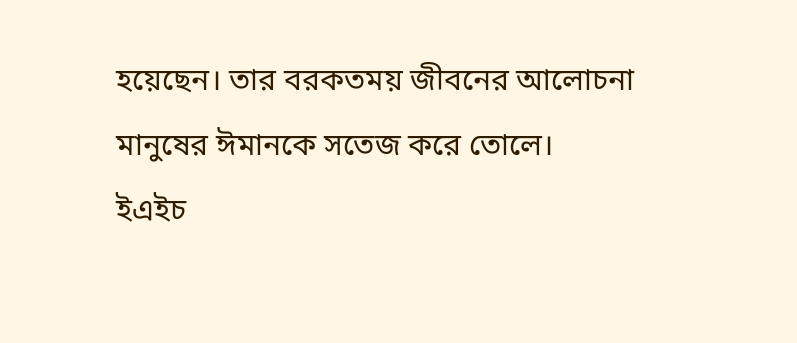হয়েছেন। তার বরকতময় জীবনের আলোচনা মানুষের ঈমানকে সতেজ করে তোলে।
ইএইচ